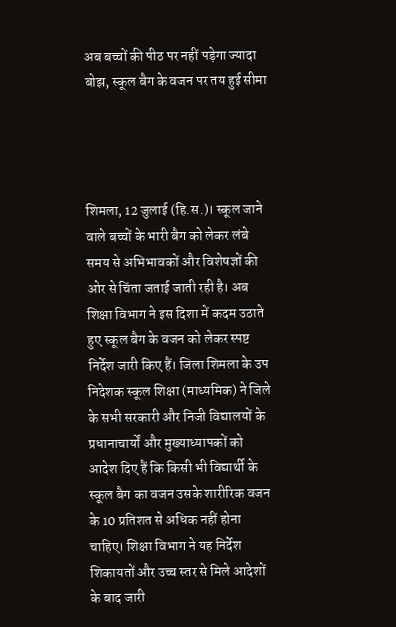अब बच्चों की पीठ पर नहीं पड़ेगा ज्यादा बोझ, स्कूल बैग के वजन पर तय हुई सीमा




शिमला, 12 जुलाई (हि.स.)। स्कूल जाने वाले बच्चों के भारी बैग को लेकर लंबे समय से अभिभावकों और विशेषज्ञों की ओर से चिंता जताई जाती रही है। अब शिक्षा विभाग ने इस दिशा में कदम उठाते हुए स्कूल बैग के वजन को लेकर स्पष्ट निर्देश जारी किए हैं। जिला शिमला के उप निदेशक स्कूल शिक्षा (माध्यमिक) ने जिले के सभी सरकारी और निजी विद्यालयों के प्रधानाचार्यों और मुख्याध्यापकों को आदेश दिए हैं कि किसी भी विद्यार्थी के स्कूल बैग का वजन उसके शारीरिक वजन के 10 प्रतिशत से अधिक नहीं होना चाहिए। शिक्षा विभाग ने यह निर्देश शिकायतों और उच्च स्तर से मिले आदेशों के बाद जारी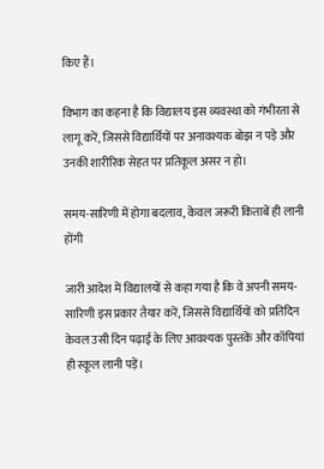किए हैं।

विभाग का कहना है कि विद्यालय इस व्यवस्था को गंभीरता से लागू करें, जिससे विद्यार्थियों पर अनावश्यक बोझ न पड़े और उनकी शारीरिक सेहत पर प्रतिकूल असर न हो।

समय-सारिणी में होगा बदलाव, केवल जरूरी किताबें ही लानी होंगी

जारी आदेश में विद्यालयों से कहा गया है कि वे अपनी समय-सारिणी इस प्रकार तैयार करें, जिससे विद्यार्थियों को प्रतिदिन केवल उसी दिन पढ़ाई के लिए आवश्यक पुस्तकें और कॉपियां ही स्कूल लानी पड़ें।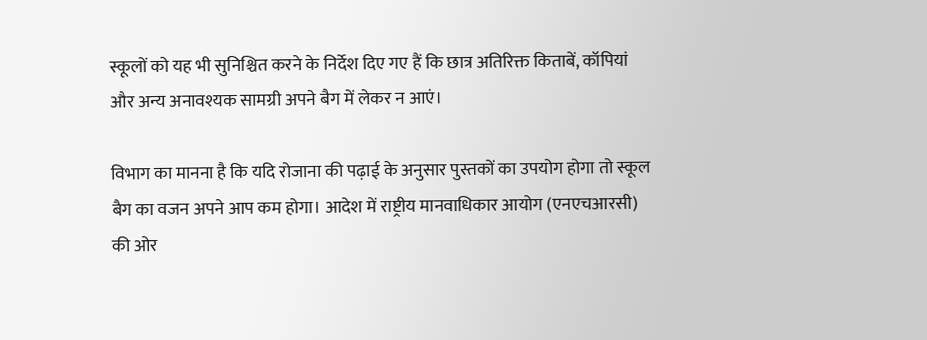स्कूलों को यह भी सुनिश्चित करने के निर्देश दिए गए हैं कि छात्र अतिरिक्त किताबें, कॉपियां और अन्य अनावश्यक सामग्री अपने बैग में लेकर न आएं।

विभाग का मानना है कि यदि रोजाना की पढ़ाई के अनुसार पुस्तकों का उपयोग होगा तो स्कूल बैग का वजन अपने आप कम होगा। आदेश में राष्ट्रीय मानवाधिकार आयोग (एनएचआरसी) की ओर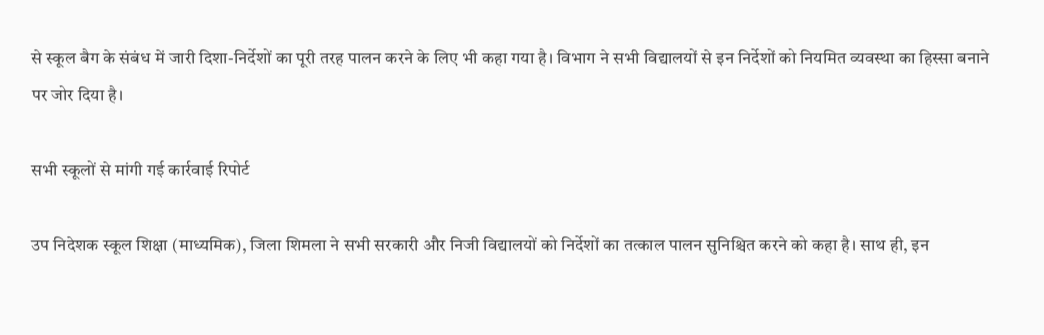से स्कूल बैग के संबंध में जारी दिशा-निर्देशों का पूरी तरह पालन करने के लिए भी कहा गया है। विभाग ने सभी विद्यालयों से इन निर्देशों को नियमित व्यवस्था का हिस्सा बनाने पर जोर दिया है।

सभी स्कूलों से मांगी गई कार्रवाई रिपोर्ट

उप निदेशक स्कूल शिक्षा (माध्यमिक), जिला शिमला ने सभी सरकारी और निजी विद्यालयों को निर्देशों का तत्काल पालन सुनिश्चित करने को कहा है। साथ ही, इन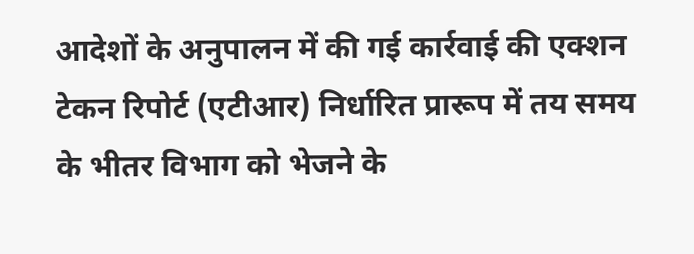आदेशों के अनुपालन में की गई कार्रवाई की एक्शन टेकन रिपोर्ट (एटीआर) निर्धारित प्रारूप में तय समय के भीतर विभाग को भेजने के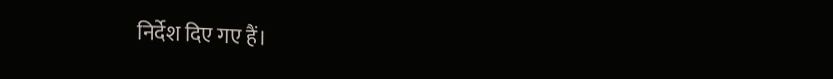निर्देश दिए गए हैं।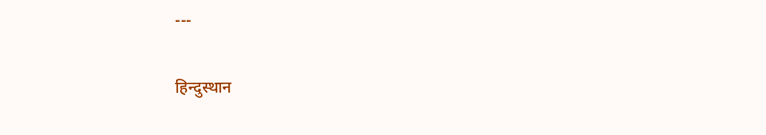---

हिन्दुस्थान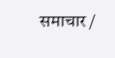समाचार /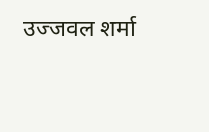उज्जवल शर्मा